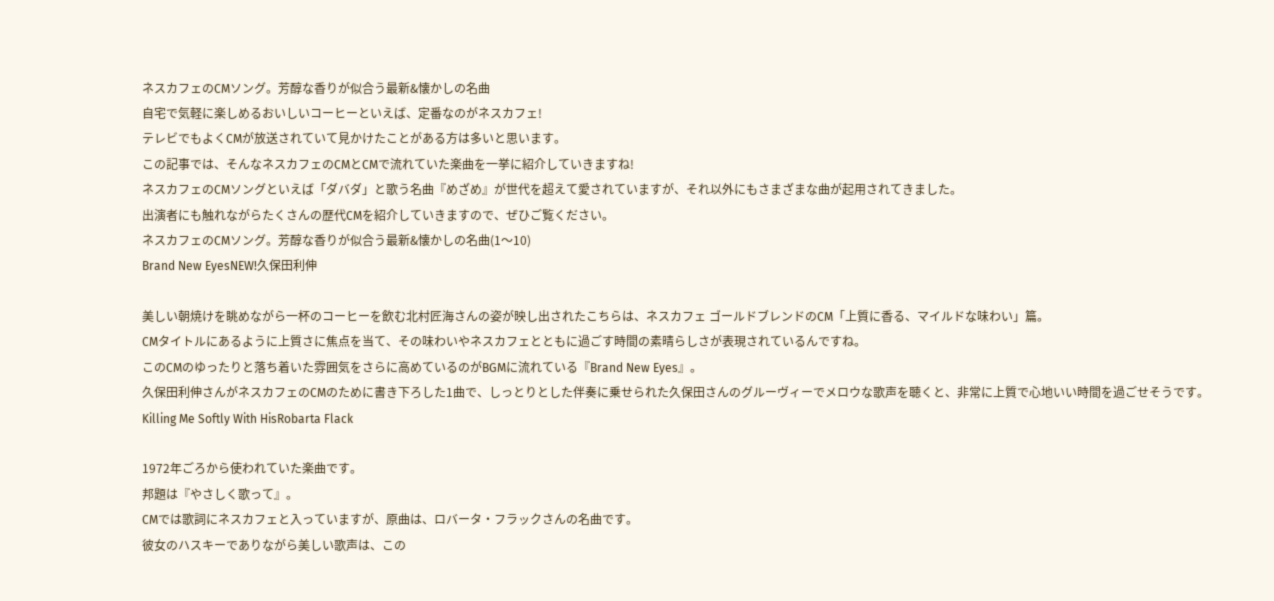ネスカフェのCMソング。芳醇な香りが似合う最新&懐かしの名曲
自宅で気軽に楽しめるおいしいコーヒーといえば、定番なのがネスカフェ!
テレビでもよくCMが放送されていて見かけたことがある方は多いと思います。
この記事では、そんなネスカフェのCMとCMで流れていた楽曲を一挙に紹介していきますね!
ネスカフェのCMソングといえば「ダバダ」と歌う名曲『めざめ』が世代を超えて愛されていますが、それ以外にもさまざまな曲が起用されてきました。
出演者にも触れながらたくさんの歴代CMを紹介していきますので、ぜひご覧ください。
ネスカフェのCMソング。芳醇な香りが似合う最新&懐かしの名曲(1〜10)
Brand New EyesNEW!久保田利伸

美しい朝焼けを眺めながら一杯のコーヒーを飲む北村匠海さんの姿が映し出されたこちらは、ネスカフェ ゴールドブレンドのCM「上質に香る、マイルドな味わい」篇。
CMタイトルにあるように上質さに焦点を当て、その味わいやネスカフェとともに過ごす時間の素晴らしさが表現されているんですね。
このCMのゆったりと落ち着いた雰囲気をさらに高めているのがBGMに流れている『Brand New Eyes』。
久保田利伸さんがネスカフェのCMのために書き下ろした1曲で、しっとりとした伴奏に乗せられた久保田さんのグルーヴィーでメロウな歌声を聴くと、非常に上質で心地いい時間を過ごせそうです。
Killing Me Softly With HisRobarta Flack

1972年ごろから使われていた楽曲です。
邦題は『やさしく歌って』。
CMでは歌詞にネスカフェと入っていますが、原曲は、ロバータ・フラックさんの名曲です。
彼女のハスキーでありながら美しい歌声は、この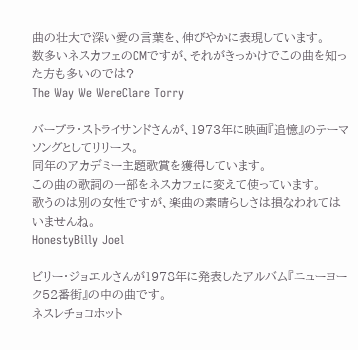曲の壮大で深い愛の言葉を、伸びやかに表現しています。
数多いネスカフェのCMですが、それがきっかけでこの曲を知った方も多いのでは?
The Way We WereClare Torry

バーブラ・ストライサンドさんが、1973年に映画『追憶』のテーマソングとしてリリース。
同年のアカデミー主題歌賞を獲得しています。
この曲の歌詞の一部をネスカフェに変えて使っています。
歌うのは別の女性ですが、楽曲の素晴らしさは損なわれてはいませんね。
HonestyBilly Joel

ビリー・ジョエルさんが1978年に発表したアルバム『ニューヨーク52番街』の中の曲です。
ネスレチョコホット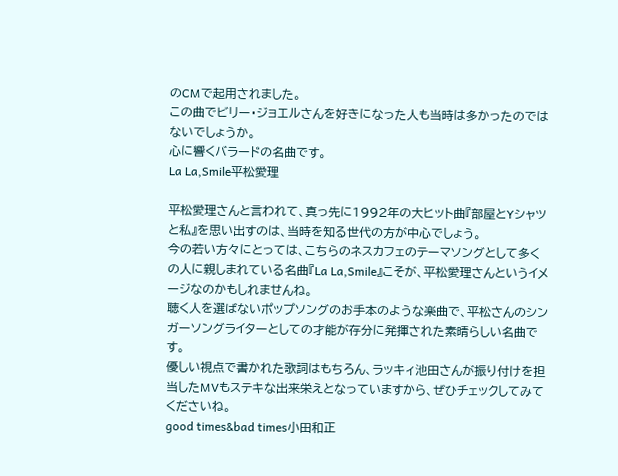のCMで起用されました。
この曲でビリー・ジョエルさんを好きになった人も当時は多かったのではないでしょうか。
心に響くバラードの名曲です。
La La,Smile平松愛理

平松愛理さんと言われて、真っ先に1992年の大ヒット曲『部屋とYシャツと私』を思い出すのは、当時を知る世代の方が中心でしょう。
今の若い方々にとっては、こちらのネスカフェのテーマソングとして多くの人に親しまれている名曲『La La,Smile』こそが、平松愛理さんというイメージなのかもしれませんね。
聴く人を選ばないポップソングのお手本のような楽曲で、平松さんのシンガーソングライターとしての才能が存分に発揮された素晴らしい名曲です。
優しい視点で書かれた歌詞はもちろん、ラッキィ池田さんが振り付けを担当したMVもステキな出来栄えとなっていますから、ぜひチェックしてみてくださいね。
good times&bad times小田和正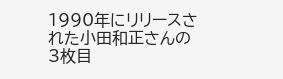1990年にリリースされた小田和正さんの3枚目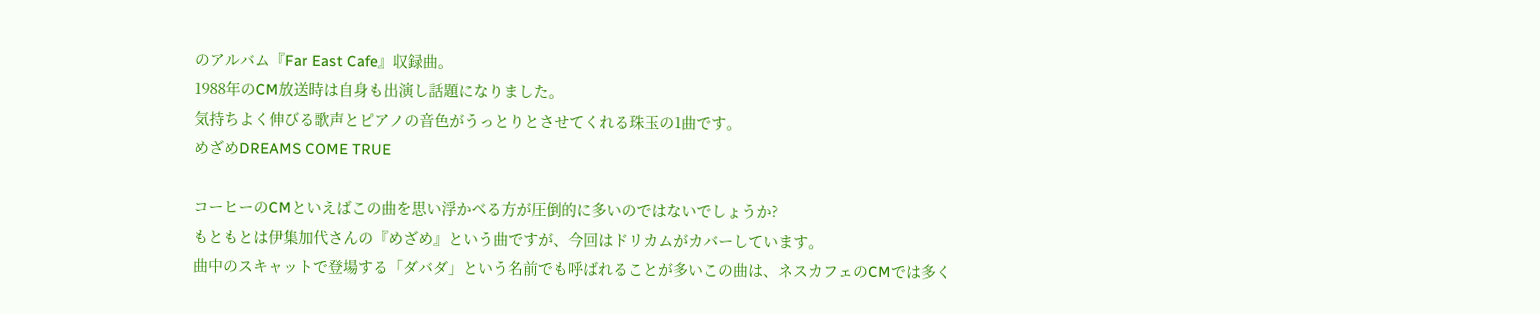のアルバム『Far East Cafe』収録曲。
1988年のCM放送時は自身も出演し話題になりました。
気持ちよく伸びる歌声とピアノの音色がうっとりとさせてくれる珠玉の1曲です。
めざめDREAMS COME TRUE

コーヒーのCMといえばこの曲を思い浮かべる方が圧倒的に多いのではないでしょうか?
もともとは伊集加代さんの『めざめ』という曲ですが、今回はドリカムがカバーしています。
曲中のスキャットで登場する「ダバダ」という名前でも呼ばれることが多いこの曲は、ネスカフェのCMでは多く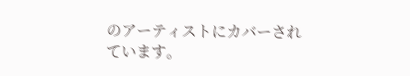のアーティストにカバーされています。